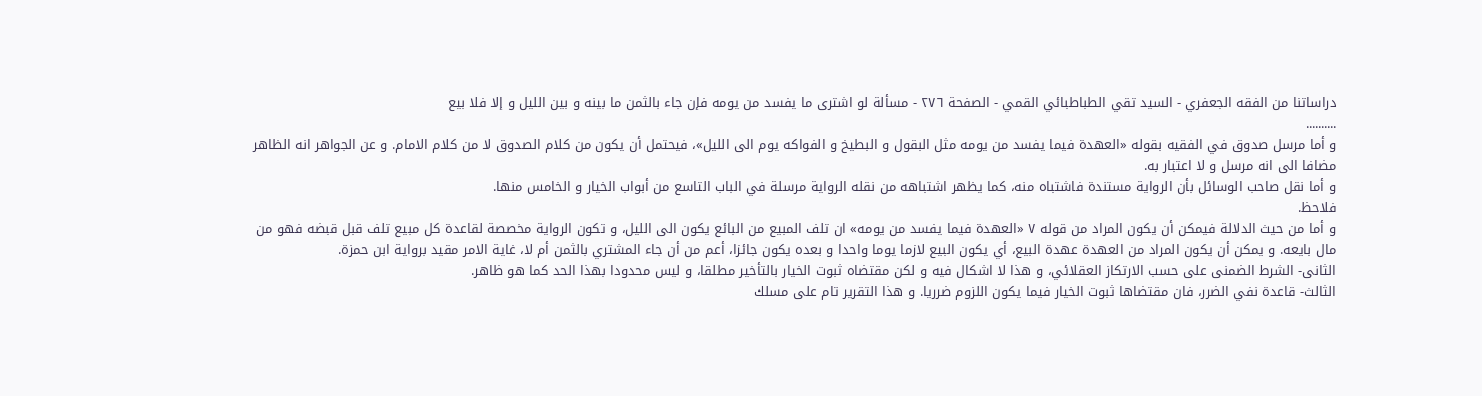دراساتنا من الفقه الجعفري - السيد تقي الطباطبائي القمي - الصفحة ٢٧٦ - مسألة لو اشترى ما يفسد من يومه فإن جاء بالثمن ما بينه و بين الليل و إلا فلا بيع
..........
و أما مرسل صدوق في الفقيه بقوله «العهدة فيما يفسد من يومه مثل البقول و البطيخ و الفواكه يوم الى الليل»، فيحتمل أن يكون من كلام الصدوق لا من كلام الامام. و عن الجواهر انه الظاهر مضافا الى انه مرسل و لا اعتبار به.
و أما نقل صاحب الوسائل بأن الرواية مستندة فاشتباه منه، كما يظهر اشتباهه من نقله الرواية مرسلة في الباب التاسع من أبواب الخيار و الخامس منها.
فلاحظ.
و أما من حيث الدلالة فيمكن أن يكون المراد من قوله ٧ «العهدة فيما يفسد من يومه» ان تلف المبيع من البائع يكون الى الليل، و تكون الرواية مخصصة لقاعدة كل مبيع تلف قبل قبضه فهو من مال بايعه. و يمكن أن يكون المراد من العهدة عهدة البيع، أي يكون البيع لازما يوما واحدا و بعده يكون جائزا، أعم من أن جاء المشتري بالثمن أم لا، غاية الامر مقيد برواية ابن حمزة.
الثانى- الشرط الضمنى على حسب الارتكاز العقلائي، و هذا لا اشكال فيه و لكن مقتضاه ثبوت الخيار بالتأخير مطلقا، و ليس محدودا بهذا الحد كما هو ظاهر.
الثالث- قاعدة نفي الضرر، فان مقتضاها ثبوت الخيار فيما يكون اللزوم ضرريا. و هذا التقرير تام على مسلك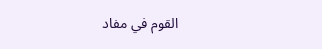القوم في مفاد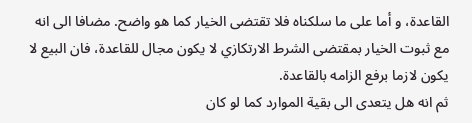القاعدة، و أما على ما سلكناه فلا تقتضى الخيار كما هو واضح. مضافا الى انه مع ثبوت الخيار بمقتضى الشرط الارتكازي لا يكون مجال للقاعدة، فان البيع لا يكون لازما برفع الزامه بالقاعدة.
ثم انه هل يتعدى الى بقية الموارد كما لو كان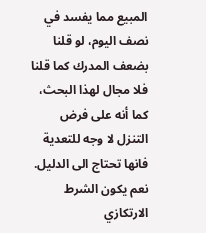المبيع مما يفسد في نصف اليوم، لو قلنا بضعف المدرك كما قلنا فلا مجال لهذا البحث، كما أنه على فرض التنزل لا وجه للتعدية فانها تحتاج الى الدليل. نعم يكون الشرط الارتكازي